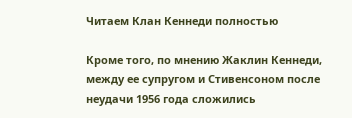Читаем Клан Кеннеди полностью

Кроме того, по мнению Жаклин Кеннеди, между ее супругом и Стивенсоном после неудачи 1956 года сложились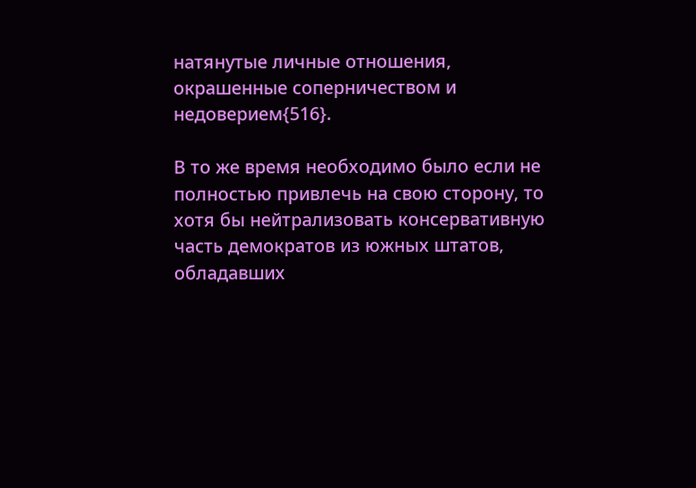натянутые личные отношения, окрашенные соперничеством и недоверием{516}.

В то же время необходимо было если не полностью привлечь на свою сторону, то хотя бы нейтрализовать консервативную часть демократов из южных штатов, обладавших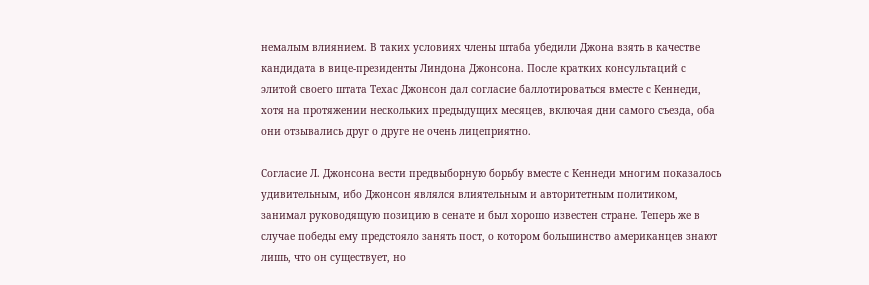немалым влиянием. В таких условиях члены штаба убедили Джона взять в качестве кандидата в вице-президенты Линдона Джонсона. После кратких консультаций с элитой своего штата Техас Джонсон дал согласие баллотироваться вместе с Кеннеди, хотя на протяжении нескольких предыдущих месяцев, включая дни самого съезда, оба они отзывались друг о друге не очень лицеприятно.

Согласие Л. Джонсона вести предвыборную борьбу вместе с Кеннеди многим показалось удивительным, ибо Джонсон являлся влиятельным и авторитетным политиком, занимал руководящую позицию в сенате и был хорошо известен стране. Теперь же в случае победы ему предстояло занять пост, о котором большинство американцев знают лишь, что он существует, но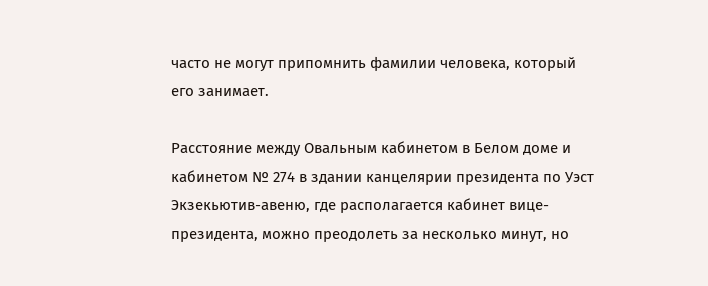часто не могут припомнить фамилии человека, который его занимает.

Расстояние между Овальным кабинетом в Белом доме и кабинетом № 274 в здании канцелярии президента по Уэст Экзекьютив-авеню, где располагается кабинет вице-президента, можно преодолеть за несколько минут, но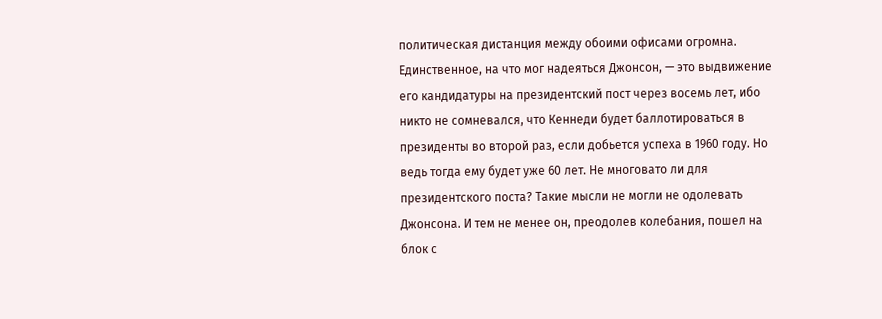политическая дистанция между обоими офисами огромна. Единственное, на что мог надеяться Джонсон, — это выдвижение его кандидатуры на президентский пост через восемь лет, ибо никто не сомневался, что Кеннеди будет баллотироваться в президенты во второй раз, если добьется успеха в 1960 году. Но ведь тогда ему будет уже 60 лет. Не многовато ли для президентского поста? Такие мысли не могли не одолевать Джонсона. И тем не менее он, преодолев колебания, пошел на блок с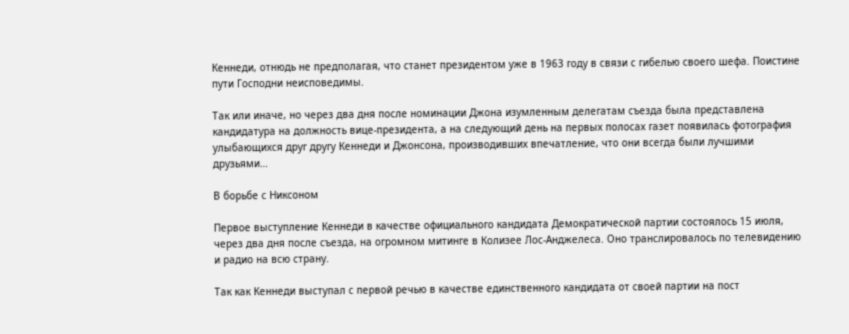Кеннеди, отнюдь не предполагая, что станет президентом уже в 1963 году в связи с гибелью своего шефа. Поистине пути Господни неисповедимы.

Так или иначе, но через два дня после номинации Джона изумленным делегатам съезда была представлена кандидатура на должность вице-президента, а на следующий день на первых полосах газет появилась фотография улыбающихся друг другу Кеннеди и Джонсона, производивших впечатление, что они всегда были лучшими друзьями…

В борьбе с Никсоном

Первое выступление Кеннеди в качестве официального кандидата Демократической партии состоялось 15 июля, через два дня после съезда, на огромном митинге в Колизее Лос-Анджелеса. Оно транслировалось по телевидению и радио на всю страну.

Так как Кеннеди выступал с первой речью в качестве единственного кандидата от своей партии на пост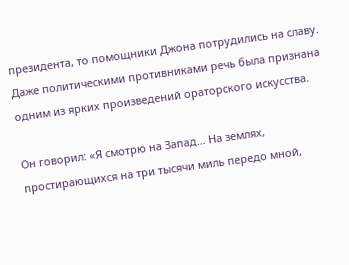президента, то помощники Джона потрудились на славу. Даже политическими противниками речь была признана одним из ярких произведений ораторского искусства.

Он говорил: «Я смотрю на Запад… На землях, простирающихся на три тысячи миль передо мной,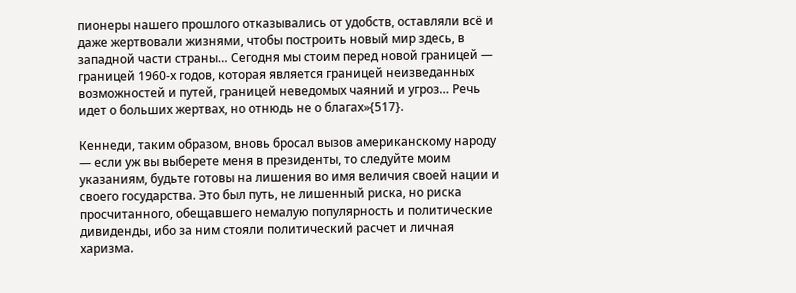пионеры нашего прошлого отказывались от удобств, оставляли всё и даже жертвовали жизнями, чтобы построить новый мир здесь, в западной части страны… Сегодня мы стоим перед новой границей — границей 1960-х годов, которая является границей неизведанных возможностей и путей, границей неведомых чаяний и угроз… Речь идет о больших жертвах, но отнюдь не о благах»{517}.

Кеннеди, таким образом, вновь бросал вызов американскому народу — если уж вы выберете меня в президенты, то следуйте моим указаниям, будьте готовы на лишения во имя величия своей нации и своего государства. Это был путь, не лишенный риска, но риска просчитанного, обещавшего немалую популярность и политические дивиденды, ибо за ним стояли политический расчет и личная харизма.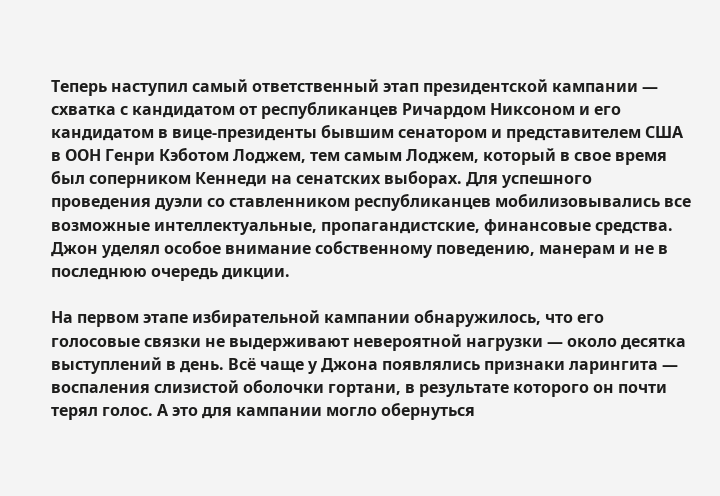Теперь наступил самый ответственный этап президентской кампании — схватка с кандидатом от республиканцев Ричардом Никсоном и его кандидатом в вице-президенты бывшим сенатором и представителем США в ООН Генри Кэботом Лоджем, тем самым Лоджем, который в свое время был соперником Кеннеди на сенатских выборах. Для успешного проведения дуэли со ставленником республиканцев мобилизовывались все возможные интеллектуальные, пропагандистские, финансовые средства. Джон уделял особое внимание собственному поведению, манерам и не в последнюю очередь дикции.

На первом этапе избирательной кампании обнаружилось, что его голосовые связки не выдерживают невероятной нагрузки — около десятка выступлений в день. Всё чаще у Джона появлялись признаки ларингита — воспаления слизистой оболочки гортани, в результате которого он почти терял голос. А это для кампании могло обернуться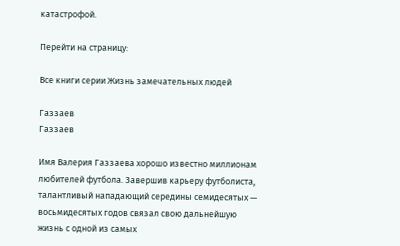катастрофой.

Перейти на страницу:

Все книги серии Жизнь замечательных людей

Газзаев
Газзаев

Имя Валерия Газзаева хорошо известно миллионам любителей футбола. Завершив карьеру футболиста, талантливый нападающий середины семидесятых — восьмидесятых годов связал свою дальнейшую жизнь с одной из самых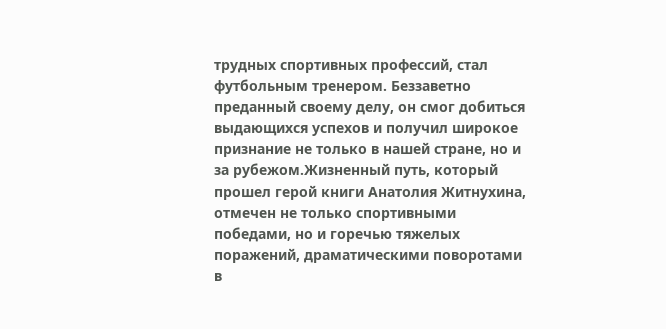трудных спортивных профессий, стал футбольным тренером. Беззаветно преданный своему делу, он смог добиться выдающихся успехов и получил широкое признание не только в нашей стране, но и за рубежом.Жизненный путь, который прошел герой книги Анатолия Житнухина, отмечен не только спортивными победами, но и горечью тяжелых поражений, драматическими поворотами в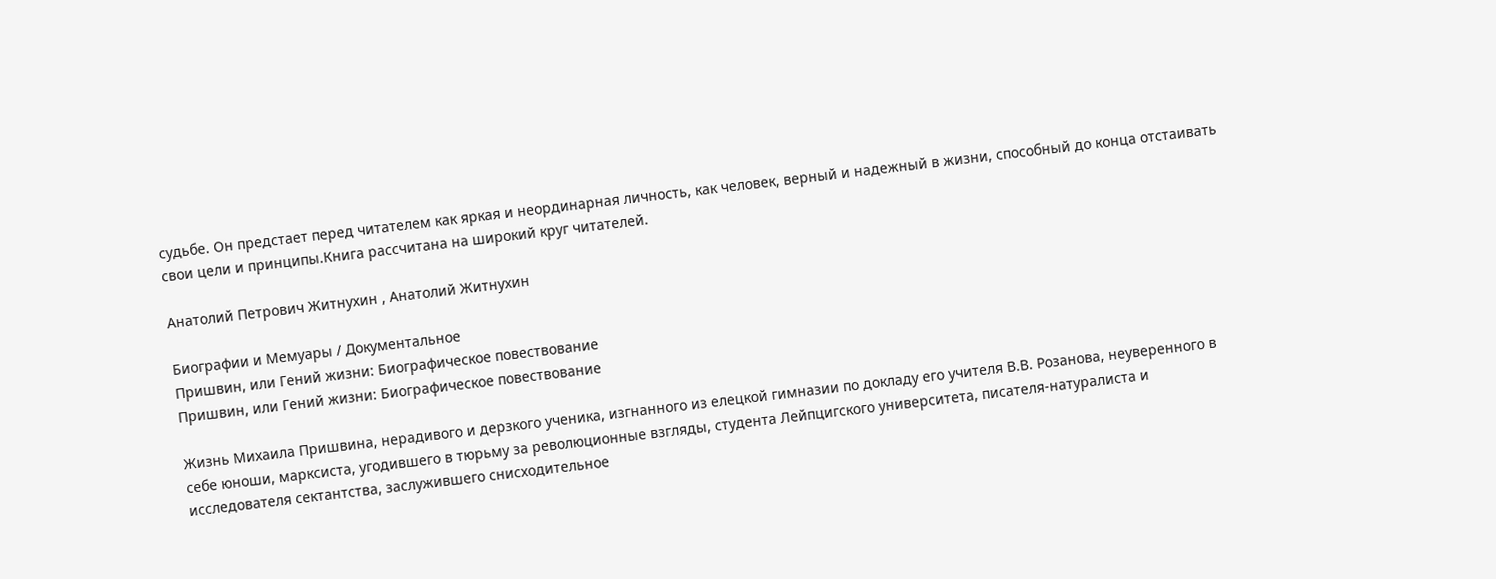судьбе. Он предстает перед читателем как яркая и неординарная личность, как человек, верный и надежный в жизни, способный до конца отстаивать свои цели и принципы.Книга рассчитана на широкий круг читателей.

Анатолий Петрович Житнухин , Анатолий Житнухин

Биографии и Мемуары / Документальное
Пришвин, или Гений жизни: Биографическое повествование
Пришвин, или Гений жизни: Биографическое повествование

Жизнь Михаила Пришвина, нерадивого и дерзкого ученика, изгнанного из елецкой гимназии по докладу его учителя В.В. Розанова, неуверенного в себе юноши, марксиста, угодившего в тюрьму за революционные взгляды, студента Лейпцигского университета, писателя-натуралиста и исследователя сектантства, заслужившего снисходительное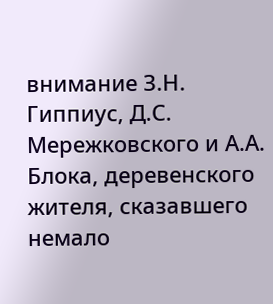внимание З.Н. Гиппиус, Д.С. Мережковского и А.А. Блока, деревенского жителя, сказавшего немало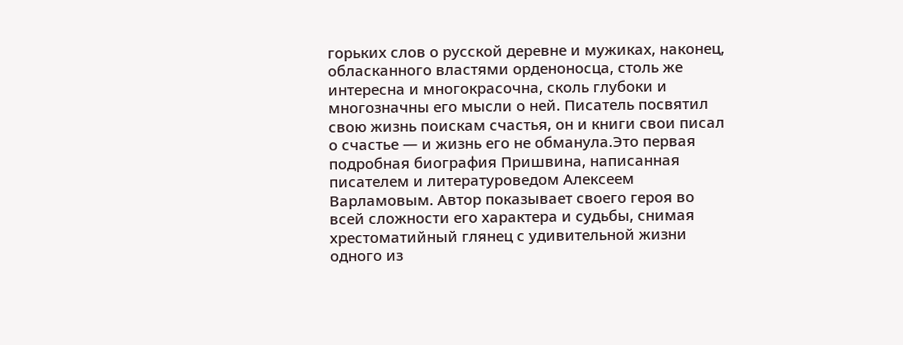горьких слов о русской деревне и мужиках, наконец, обласканного властями орденоносца, столь же интересна и многокрасочна, сколь глубоки и многозначны его мысли о ней. Писатель посвятил свою жизнь поискам счастья, он и книги свои писал о счастье — и жизнь его не обманула.Это первая подробная биография Пришвина, написанная писателем и литературоведом Алексеем Варламовым. Автор показывает своего героя во всей сложности его характера и судьбы, снимая хрестоматийный глянец с удивительной жизни одного из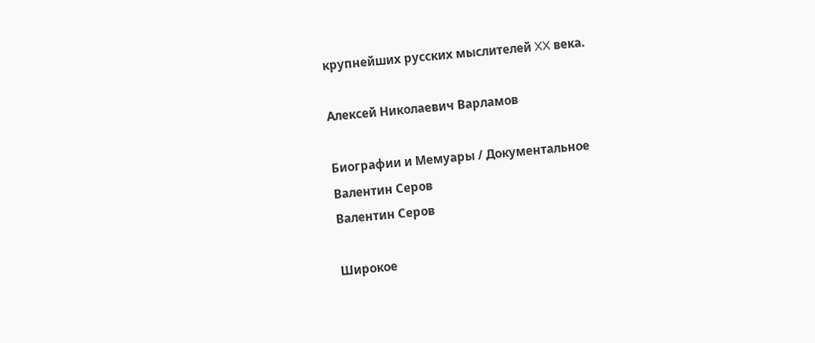крупнейших русских мыслителей XX века.

Алексей Николаевич Варламов

Биографии и Мемуары / Документальное
Валентин Серов
Валентин Серов

Широкое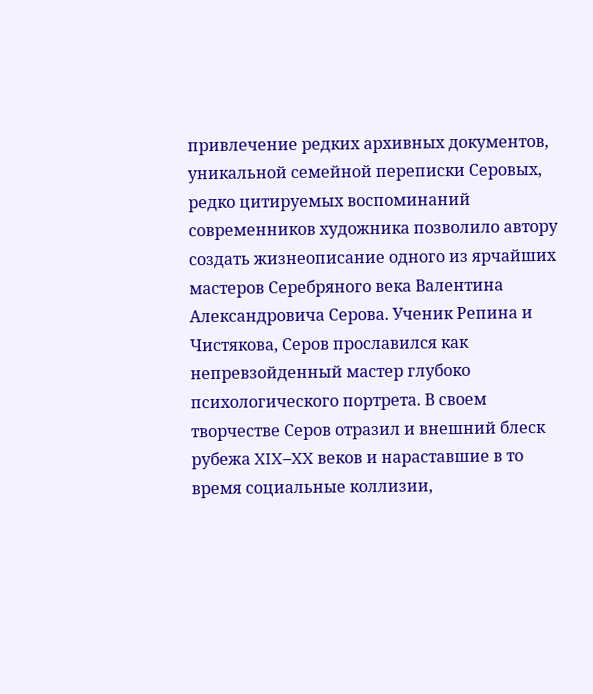привлечение редких архивных документов, уникальной семейной переписки Серовых, редко цитируемых воспоминаний современников художника позволило автору создать жизнеописание одного из ярчайших мастеров Серебряного века Валентина Александровича Серова. Ученик Репина и Чистякова, Серов прославился как непревзойденный мастер глубоко психологического портрета. В своем творчестве Серов отразил и внешний блеск рубежа XIX–XX веков и нараставшие в то время социальные коллизии,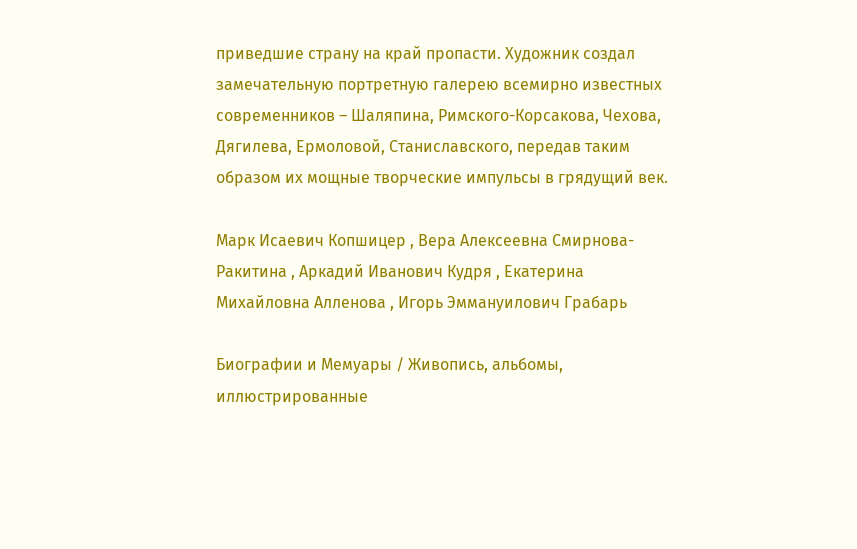приведшие страну на край пропасти. Художник создал замечательную портретную галерею всемирно известных современников – Шаляпина, Римского-Корсакова, Чехова, Дягилева, Ермоловой, Станиславского, передав таким образом их мощные творческие импульсы в грядущий век.

Марк Исаевич Копшицер , Вера Алексеевна Смирнова-Ракитина , Аркадий Иванович Кудря , Екатерина Михайловна Алленова , Игорь Эммануилович Грабарь

Биографии и Мемуары / Живопись, альбомы, иллюстрированные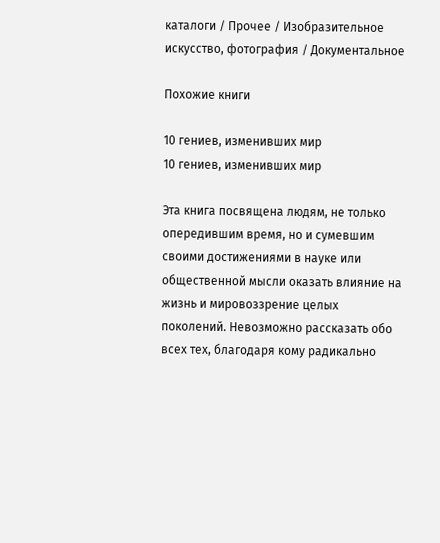каталоги / Прочее / Изобразительное искусство, фотография / Документальное

Похожие книги

10 гениев, изменивших мир
10 гениев, изменивших мир

Эта книга посвящена людям, не только опередившим время, но и сумевшим своими достижениями в науке или общественной мысли оказать влияние на жизнь и мировоззрение целых поколений. Невозможно рассказать обо всех тех, благодаря кому радикально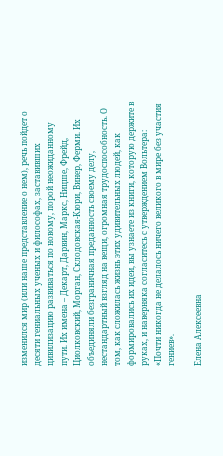изменился мир (или наше представление о нем), речь пойдет о десяти гениальных ученых и философах, заставивших цивилизацию развиваться по новому, порой неожиданному пути. Их имена – Декарт, Дарвин, Маркс, Ницше, Фрейд, Циолковский, Морган, Склодовская-Кюри, Винер, Ферми. Их объединяли безграничная преданность своему делу, нестандартный взгляд на вещи, огромная трудоспособность. О том, как сложилась жизнь этих удивительных людей, как формировались их идеи, вы узнаете из книги, которую держите в руках, и наверняка согласитесь с утверждением Вольтера: «Почти никогда не делалось ничего великого в мире без участия гениев».

Елена Алексеевна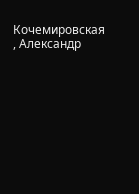Кочемировская , Александр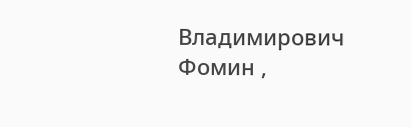Владимирович Фомин ,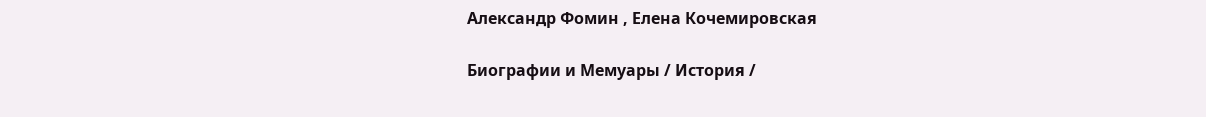Александр Фомин , Елена Кочемировская

Биографии и Мемуары / История /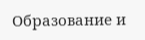Образование и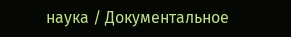наука / Документальное